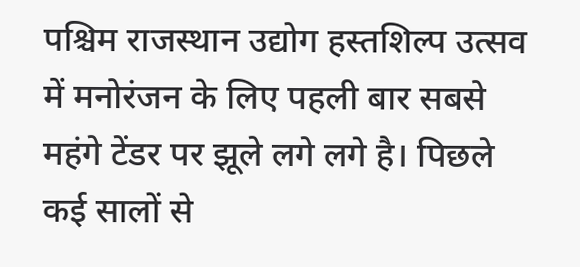पश्चिम राजस्थान उद्योग हस्तशिल्प उत्सव में मनोरंजन के लिए पहली बार सबसे महंगे टेंडर पर झूले लगे लगे है। पिछले कई सालों से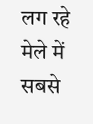लग रहे मेले में सबसे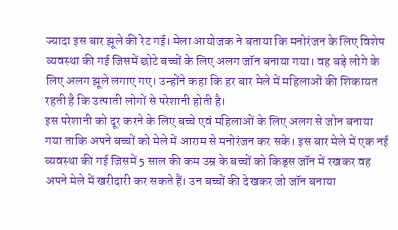ज्यादा इस बार झूले की रेट गई। मेला आयोजक ने बताया कि मनोरंजन के लिए विशेष व्यवस्था की गई जिसमें छोटे बच्चों के लिए अलग जॉन बनाया गया। वह बड़े लोगे के लिए अलग झूले लगाए गए। उन्होंने कहा कि हर बार मेले में महिलाओं की शिकायत रहती है कि उत्पाती लोगों से परेशानी होती है।
इस परेशानी को दूर करने के लिए बच्चे एवं महिलाओं के लिए अलग से जोन बनाया गया ताकि अपने बच्चों को मेले में आराम से मनोरंजन कर सके। इस बार मेले में एक नई व्यवस्था की गई जिसमें 5 साल की कम उम्र के बच्चों को किड्स जॉन में रखकर वह अपने मेले में खरीदारी कर सकते हैं। उन बच्चों की देखकर जो जॉन बनाया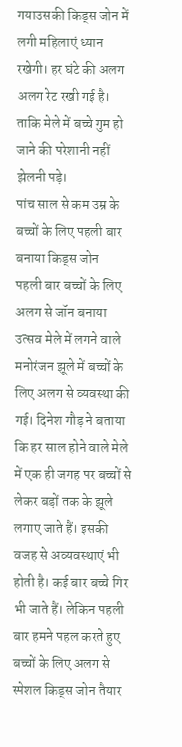गयाउसकी किड्स जोन में लगी महिलाएं ध्यान रखेगी। हर घंटे की अलग अलग रेट रखी गई है। ताकि मेले में बच्चे गुम हो जाने की परेशानी नहीं झेलनी पड़े।
पांच साल से कम उम्र के बच्चों के लिए पहली बार बनाया किड्स जोन
पहली बार बच्चों के लिए अलग से जॉन बनाया
उत्सव मेले में लगने वाले मनोरंजन झूले में बच्चों के लिए अलग से व्यवस्था की गई। दिनेश गौड़ ने बताया कि हर साल होने वाले मेले में एक ही जगह पर बच्चों से लेकर बड़ों तक के झूले लगाए जाते हैं। इसकी वजह से अव्यवस्थाएं भी होती है। कई बार बच्चे गिर भी जाते हैं। लेकिन पहली बार हमने पहल करते हुए बच्चों के लिए अलग से स्पेशल किड्स जोन तैयार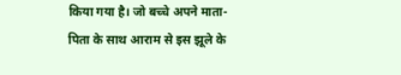किया गया है। जो बच्चे अपने माता- पिता के साथ आराम से इस झूले के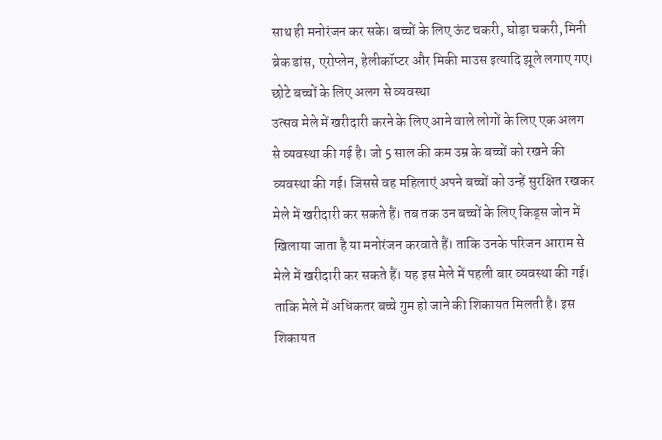साथ ही मनोरंजन कर सके। बच्चों के लिए ऊंट चकरी, घोड़ा चकरी, मिनी ब्रेक डांस, एरोप्लेन, हेलीकॉप्टर और मिकी माउस इत्यादि झूले लगाए गए।
छोटे बच्चों के लिए अलग से व्यवस्था
उत्सव मेले में खरीदारी करने के लिए आने वाले लोगों के लिए एक अलग से व्यवस्था की गई है। जो 5 साल की कम उम्र के बच्चों को रखने की व्यवस्था की गई। जिससे वह महिलाएं अपने बच्चों को उन्हें सुरक्षित रखकर मेले में खरीदारी कर सकते हैं। तब तक उन बच्चों के लिए किड्स जोन में खिलाया जाता है या मनोरंजन करवाते हैं। ताकि उनके परिजन आराम से मेले में खरीदारी कर सकते हैं। यह इस मेले में पहली बार व्यवस्था की गई। ताकि मेले में अधिकतर बच्चे गुम हो जाने की शिकायत मिलती है। इस शिकायत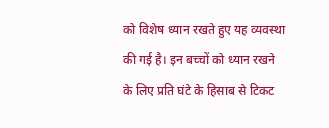को विशेष ध्यान रखते हुए यह व्यवस्था की गई है। इन बच्चों को ध्यान रखने के लिए प्रति घंटे के हिसाब से टिकट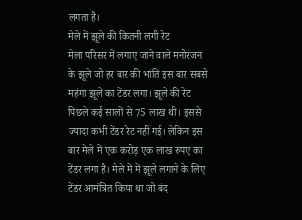लगता है।
मेले में झूले की कितनी लगी रेट
मेला परिसर में लगाए जाने वाले मनोरंजन के झूले जो हर बार की भांति इस बार सबसे महंगा झूले का टेंडर लगा। झूले की रेट पिछले कई सालों से 75 लाख थी। इससे ज्यादा कभी टेंडर रेट नहीं गई। लेकिन इस बार मेले में एक करोड़ एक लाख रुपए का टेंडर लगा है। मेले में में झूले लगाने के लिए टेंडर आमंत्रित किया था जो बंद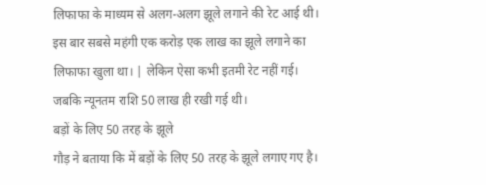लिफाफा के माध्यम से अलग-अलग झूले लगाने की रेट आई थी। इस बार सबसे महंगी एक करोड़ एक लाख का झूले लगाने का लिफाफा खुला था। | लेकिन ऐसा कभी इतमी रेट नहीं गई। जबकि न्यूनतम राशि 50 लाख ही रखी गई थी।
बड़ों के लिए 50 तरह के झूले
गौड़ ने बताया कि में बड़ों के लिए 50 तरह के झूले लगाए गए है।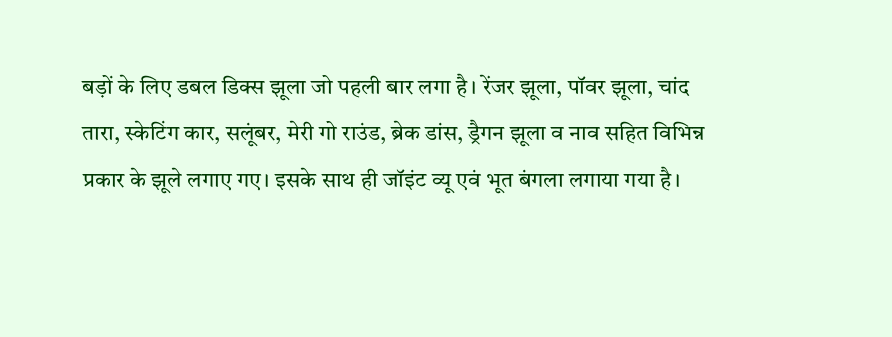बड़ों के लिए डबल डिक्स झूला जो पहली बार लगा है। रेंजर झूला, पॉवर झूला, चांद तारा, स्केटिंग कार, सलूंबर, मेरी गो राउंड, ब्रेक डांस, ड्रैगन झूला व नाव सहित विभिन्न प्रकार के झूले लगाए गए। इसके साथ ही जॉइंट व्यू एवं भूत बंगला लगाया गया है।